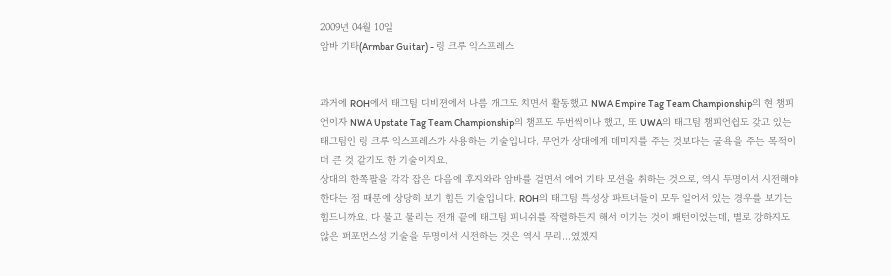2009년 04월 10일
암바 기타(Armbar Guitar) - 링 크루 익스프레스


과거에 ROH에서 태그팀 디비젼에서 나름 개그도 치면서 활동했고 NWA Empire Tag Team Championship의 현 챔피언이자 NWA Upstate Tag Team Championship의 챔프도 두번씩이나 했고, 또 UWA의 태그팀 챔피언쉽도 갖고 있는 태그팀인 링 크루 익스프레스가 사용하는 기술입니다. 무언가 상대에게 데미지를 주는 것보다는 굴욕을 주는 목적이 더 큰 것 같기도 한 기술이지요.
상대의 한쪽팔을 각각 잡은 다음에 후지와라 암바를 걸면서 에어 기타 모션을 취하는 것으로, 역시 두명이서 시전해야 한다는 점 때문에 상당히 보기 힘든 기술입니다. ROH의 태그팀 특성상 파트너들이 모두 일어서 있는 경우를 보기는 힘드니까요. 다 물고 물리는 전개 끝에 태그팀 피니쉬를 작렬하든지 해서 이기는 것이 패턴이었는데, 별로 강하지도 않은 퍼포먼스성 기술을 두명이서 시전하는 것은 역시 무리...였겠지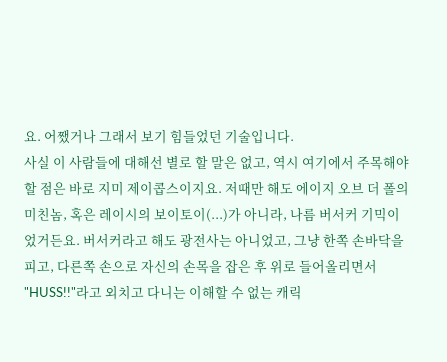요. 어쨌거나 그래서 보기 힘들었던 기술입니다.
사실 이 사람들에 대해선 별로 할 말은 없고, 역시 여기에서 주목해야 할 점은 바로 지미 제이콥스이지요. 저때만 해도 에이지 오브 더 폴의 미친놈, 혹은 레이시의 보이토이(...)가 아니라, 나름 버서커 기믹이었거든요. 버서커라고 해도 광전사는 아니었고, 그냥 한쪽 손바닥을 피고, 다른쪽 손으로 자신의 손목을 잡은 후 위로 들어올리면서 "HUSS!!"라고 외치고 다니는 이해할 수 없는 캐릭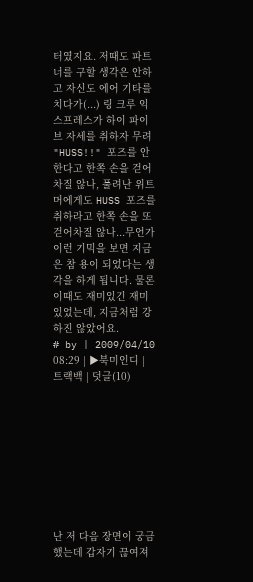터였지요. 저때도 파트너를 구할 생각은 안하고 자신도 에어 기타를 치다가(...) 링 크루 익스프레스가 하이 파이브 자세를 취하자 무려 "HUSS!!" 포즈를 안 한다고 한쪽 손을 걷어차질 않나, 풀려난 위트머에게도 HUSS 포즈를 취하라고 한쪽 손을 또 걷어차질 않나...무언가 이런 기믹을 보면 지금은 참 용이 되었다는 생각을 하게 됩니다. 물론 이때도 재미있긴 재미있었는데, 지금처럼 강하진 않았어요.
# by | 2009/04/10 08:29 | ▶북미인디 | 트랙백 | 덧글(10)









난 저 다음 장면이 궁금했는데 갑자기 끊여져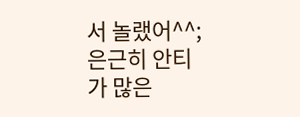서 놀랬어^^;
은근히 안티가 많은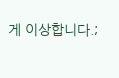게 이상합니다.;